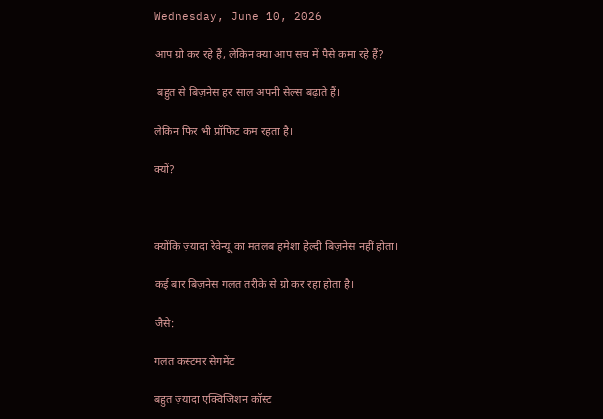Wednesday, June 10, 2026

आप ग्रो कर रहे हैं, लेकिन क्या आप सच में पैसे कमा रहे हैं?

 बहुत से बिज़नेस हर साल अपनी सेल्स बढ़ाते हैं।

लेकिन फिर भी प्रॉफिट कम रहता है।

क्यों?



क्योंकि ज़्यादा रेवेन्यू का मतलब हमेशा हेल्दी बिज़नेस नहीं होता।

कई बार बिज़नेस गलत तरीके से ग्रो कर रहा होता है।

जैसे:

गलत कस्टमर सेगमेंट

बहुत ज़्यादा एक्विजिशन कॉस्ट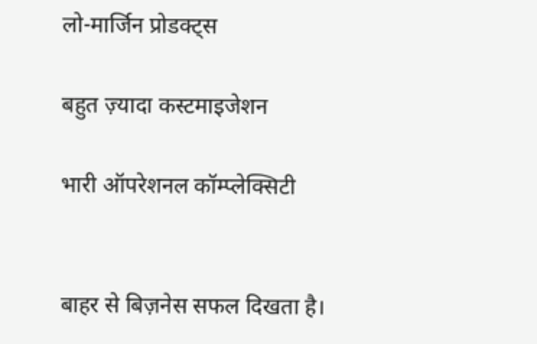लो-मार्जिन प्रोडक्ट्स

बहुत ज़्यादा कस्टमाइजेशन

भारी ऑपरेशनल कॉम्प्लेक्सिटी


बाहर से बिज़नेस सफल दिखता है।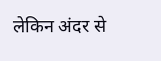लेकिन अंदर से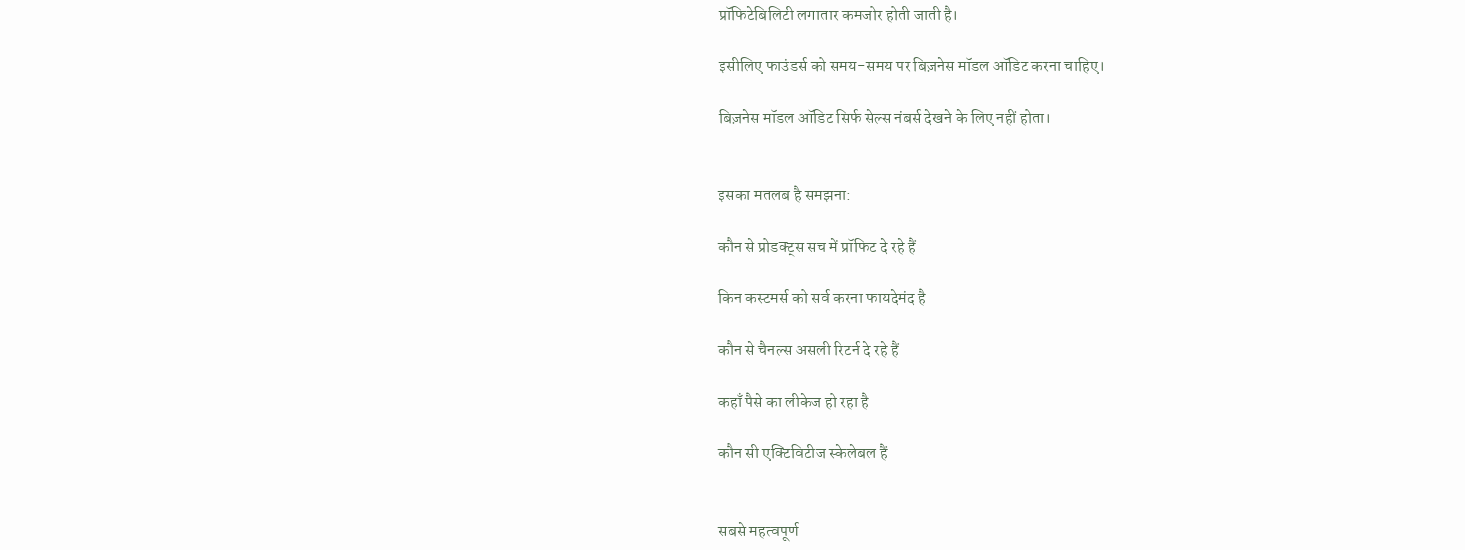प्रॉफिटेबिलिटी लगातार कमजोर होती जाती है।

इसीलिए फाउंडर्स को समय-समय पर बिज़नेस मॉडल ऑडिट करना चाहिए।

बिज़नेस मॉडल ऑडिट सिर्फ सेल्स नंबर्स देखने के लिए नहीं होता।


इसका मतलब है समझना:

कौन से प्रोडक्ट्स सच में प्रॉफिट दे रहे हैं

किन कस्टमर्स को सर्व करना फायदेमंद है

कौन से चैनल्स असली रिटर्न दे रहे हैं

कहाँ पैसे का लीकेज हो रहा है

कौन सी एक्टिविटीज स्केलेबल हैं


सबसे महत्वपूर्ण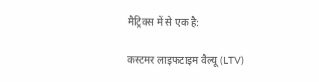मैट्रिक्स में से एक है:

कस्टमर लाइफटाइम वैल्यू (LTV)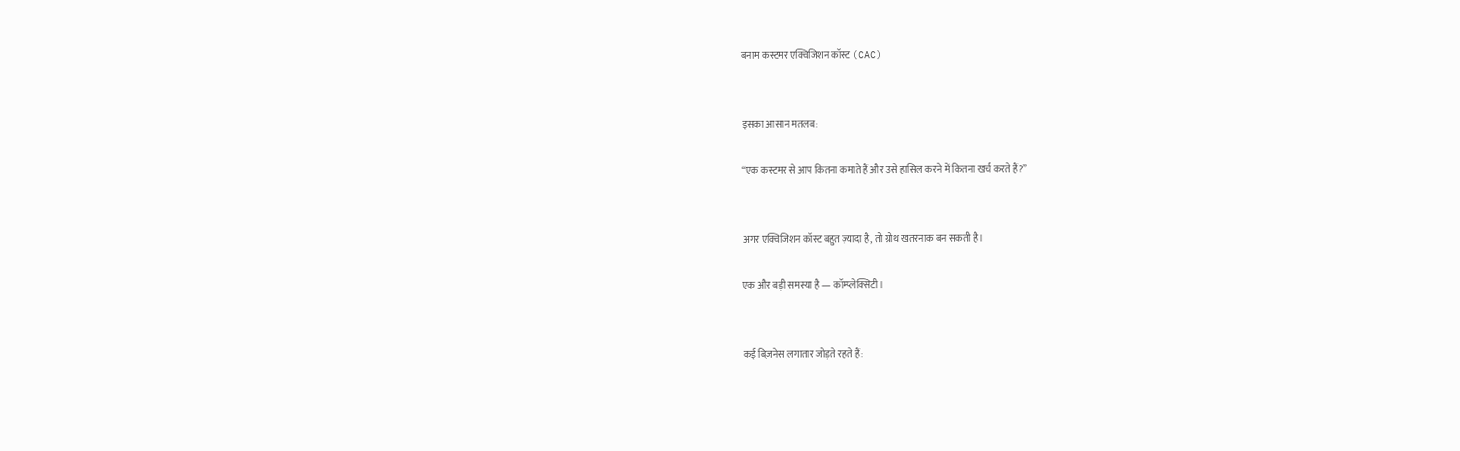बनाम कस्टमर एक्विजिशन कॉस्ट (CAC)


इसका आसान मतलब:

“एक कस्टमर से आप कितना कमाते हैं और उसे हासिल करने में कितना खर्च करते हैं?”


अगर एक्विजिशन कॉस्ट बहुत ज़्यादा है, तो ग्रोथ खतरनाक बन सकती है।

एक और बड़ी समस्या है — कॉम्प्लेक्सिटी।


कई बिज़नेस लगातार जोड़ते रहते हैं: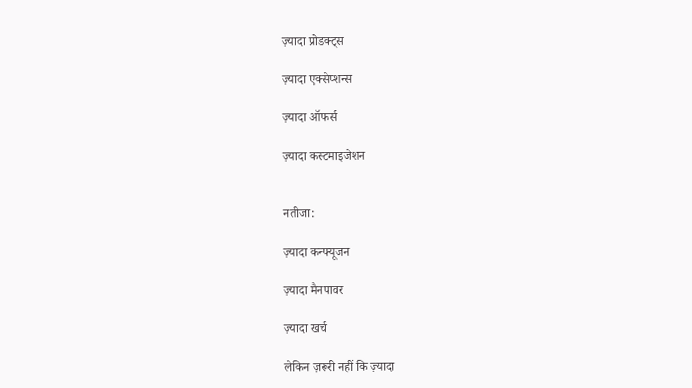ज़्यादा प्रोडक्ट्स

ज़्यादा एक्सेप्शन्स

ज़्यादा ऑफर्स

ज़्यादा कस्टमाइजेशन


नतीजा:

ज़्यादा कन्फ्यूजन

ज़्यादा मैनपावर

ज़्यादा खर्च

लेकिन ज़रूरी नहीं कि ज़्यादा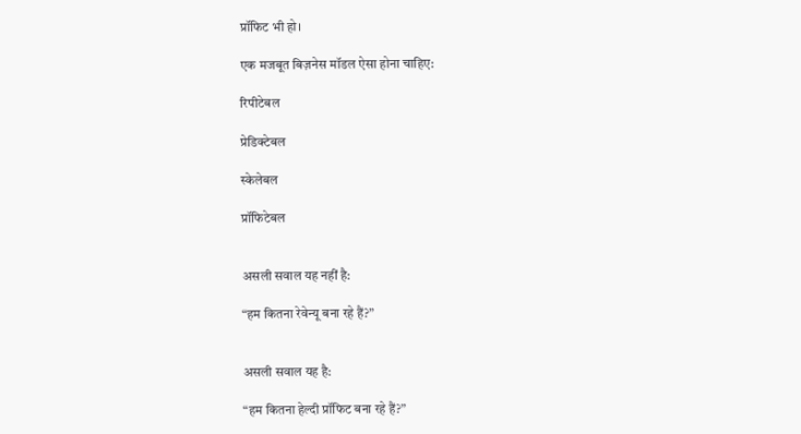प्रॉफिट भी हो।

एक मजबूत बिज़नेस मॉडल ऐसा होना चाहिए:

रिपीटेबल

प्रेडिक्टेबल

स्केलेबल

प्रॉफिटेबल


असली सवाल यह नहीं है:

“हम कितना रेवेन्यू बना रहे हैं?”


असली सवाल यह है:

“हम कितना हेल्दी प्रॉफिट बना रहे हैं?”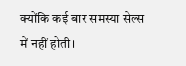क्योंकि कई बार समस्या सेल्स में नहीं होती।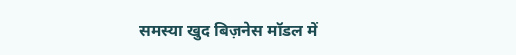समस्या खुद बिज़नेस मॉडल में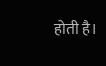होती है।